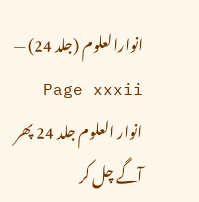انوارالعلوم (جلد 24) — Page xxxii
انوار العلوم جلد 24 پھر آگے چل کر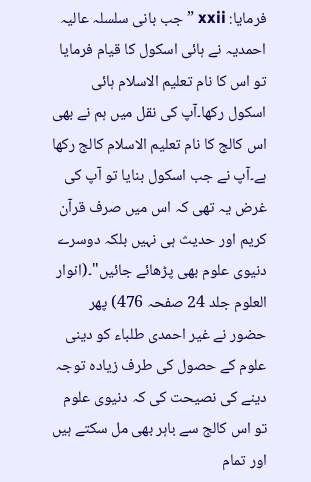فرمایا: xxii ”جب بانی سلسلہ عالیہ احمدیہ نے ہائی اسکول کا قیام فرمایا تو اس کا نام تعلیم الاسلام ہائی اسکول رکھا۔آپ کی نقل میں ہم نے بھی اس کالج کا نام تعلیم الاسلام کالج رکھا ہے۔آپ نے جب اسکول بنایا تو آپ کی غرض یہ تھی کہ اس میں صرف قرآن کریم اور حدیث ہی نہیں بلکہ دوسرے دنیوی علوم بھی پڑھائے جائیں"۔(انوار العلوم جلد 24 صفحہ 476) پھر حضور نے غیر احمدی طلباء کو دینی علوم کے حصول کی طرف زیادہ توجہ دینے کی نصیحت کی کہ دنیوی علوم تو اس کالج سے باہر بھی مل سکتے ہیں اور تمام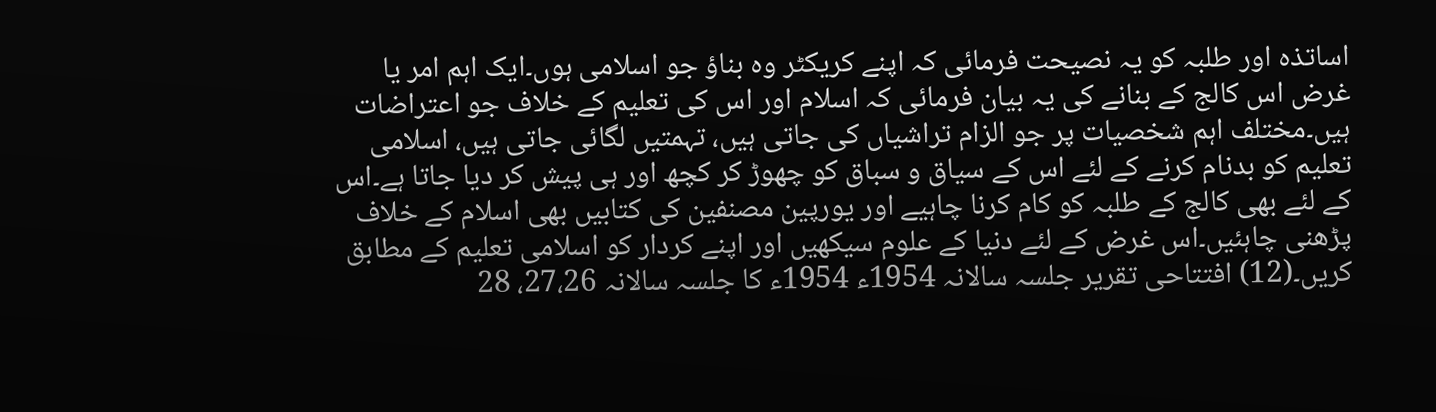اساتذہ اور طلبہ کو یہ نصیحت فرمائی کہ اپنے کریکٹر وہ بناؤ جو اسلامی ہوں۔ایک اہم امر یا غرض اس کالج کے بنانے کی یہ بیان فرمائی کہ اسلام اور اس کی تعلیم کے خلاف جو اعتراضات ہیں۔مختلف اہم شخصیات پر جو الزام تراشیاں کی جاتی ہیں، تہمتیں لگائی جاتی ہیں، اسلامی تعلیم کو بدنام کرنے کے لئے اس کے سیاق و سباق کو چھوڑ کر کچھ اور ہی پیش کر دیا جاتا ہے۔اس کے لئے بھی کالج کے طلبہ کو کام کرنا چاہیے اور یورپین مصنفین کی کتابیں بھی اسلام کے خلاف پڑھنی چاہئیں۔اس غرض کے لئے دنیا کے علوم سیکھیں اور اپنے کردار کو اسلامی تعلیم کے مطابق کریں۔(12) افتتاحی تقریر جلسہ سالانہ 1954ء 1954ء کا جلسہ سالانہ 27،26، 28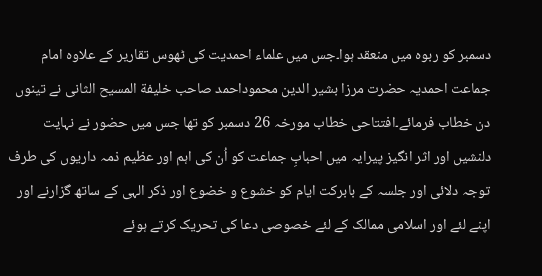دسمبر کو ربوہ میں منعقد ہوا۔جس میں علماء احمدیت کی ٹھوس تقاریر کے علاوہ امام جماعت احمدیہ حضرت مرزا بشیر الدین محموداحمد صاحب خلیفة المسیح الثانی نے تینوں دن خطاب فرمائے۔افتتاحی خطاب مورخہ 26 دسمبر کو تھا جس میں حضور نے نہایت دلنشیں اور اثر انگیز پیرایہ میں احبابِ جماعت کو اُن کی اہم اور عظیم ذمہ داریوں کی طرف توجہ دلائی اور جلسہ کے بابرکت ایام کو خشوع و خضوع اور ذکر الہی کے ساتھ گزارنے اور اپنے لئے اور اسلامی ممالک کے لئے خصوصی دعا کی تحریک کرتے ہوئے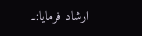ارشاد فرمایا:۔